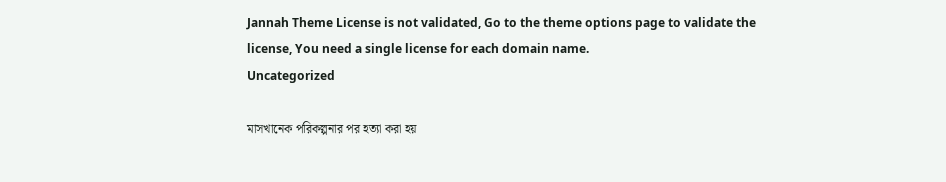Jannah Theme License is not validated, Go to the theme options page to validate the license, You need a single license for each domain name.
Uncategorized

মাসখানেক পরিকল্পনার পর হত্যা করা হয়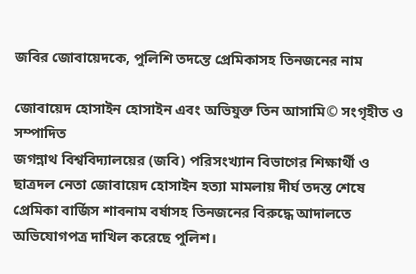জবির জোবায়েদকে, পুলিশি তদন্তে প্রেমিকাসহ তিনজনের নাম

জোবায়েদ হোসাইন হোসাইন এবং অভিযুক্ত তিন আসামি© সংগৃহীত ও সম্পাদিত
জগন্নাথ বিশ্ববিদ্যালয়ের (জবি) পরিসংখ্যান বিভাগের শিক্ষার্থী ও ছাত্রদল নেতা জোবায়েদ হোসাইন হত্যা মামলায় দীর্ঘ তদন্ত শেষে প্রেমিকা বার্জিস শাবনাম বর্ষাসহ তিনজনের বিরুদ্ধে আদালতে অভিযোগপত্র দাখিল করেছে পুলিশ।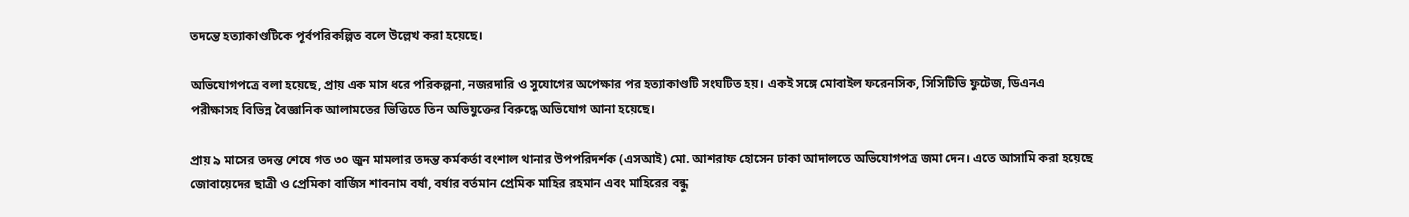তদন্তে হত্যাকাণ্ডটিকে পূর্বপরিকল্পিত বলে উল্লেখ করা হয়েছে।

অভিযোগপত্রে বলা হয়েছে, প্রায় এক মাস ধরে পরিকল্পনা, নজরদারি ও সুযোগের অপেক্ষার পর হত্যাকাণ্ডটি সংঘটিত হয়। একই সঙ্গে মোবাইল ফরেনসিক, সিসিটিভি ফুটেজ, ডিএনএ পরীক্ষাসহ বিভিন্ন বৈজ্ঞানিক আলামতের ভিত্তিতে তিন অভিযুক্তের বিরুদ্ধে অভিযোগ আনা হয়েছে।

প্রায় ৯ মাসের তদন্ত শেষে গত ৩০ জুন মামলার তদন্ত কর্মকর্তা বংশাল থানার উপপরিদর্শক (এসআই) মো. আশরাফ হোসেন ঢাকা আদালতে অভিযোগপত্র জমা দেন। এতে আসামি করা হয়েছে জোবায়েদের ছাত্রী ও প্রেমিকা বার্জিস শাবনাম বর্ষা, বর্ষার বর্তমান প্রেমিক মাহির রহমান এবং মাহিরের বন্ধু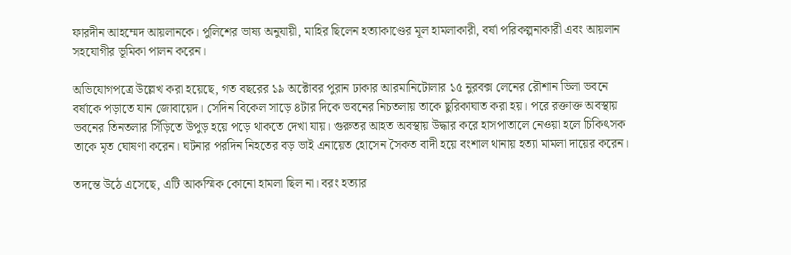ফারদীন আহম্মেদ আয়লানকে। পুলিশের ভাষ্য অনুযায়ী, মাহির ছিলেন হত্যাকাণ্ডের মূল হামলাকারী, বর্ষা পরিকল্পনাকারী এবং আয়লান সহযোগীর ভূমিকা পালন করেন।

অভিযোগপত্রে উল্লেখ করা হয়েছে, গত বছরের ১৯ অক্টোবর পুরান ঢাকার আরমানিটোলার ১৫ নুরবক্স লেনের রৌশান ভিলা ভবনে বর্ষাকে পড়াতে যান জোবায়েদ। সেদিন বিকেল সাড়ে ৪টার দিকে ভবনের নিচতলায় তাকে ছুরিকাঘাত করা হয়। পরে রক্তাক্ত অবস্থায় ভবনের তিনতলার সিঁড়িতে উপুড় হয়ে পড়ে থাকতে দেখা যায়। গুরুতর আহত অবস্থায় উদ্ধার করে হাসপাতালে নেওয়া হলে চিকিৎসক তাকে মৃত ঘোষণা করেন। ঘটনার পরদিন নিহতের বড় ভাই এনায়েত হোসেন সৈকত বাদী হয়ে বংশাল থানায় হত্যা মামলা দায়ের করেন।

তদন্তে উঠে এসেছে, এটি আকস্মিক কোনো হামলা ছিল না। বরং হত্যার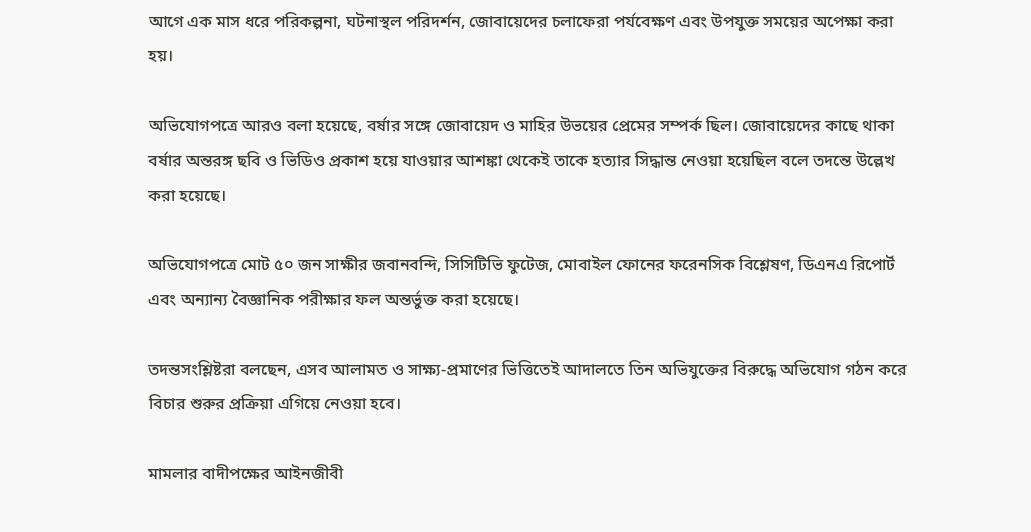আগে এক মাস ধরে পরিকল্পনা, ঘটনাস্থল পরিদর্শন, জোবায়েদের চলাফেরা পর্যবেক্ষণ এবং উপযুক্ত সময়ের অপেক্ষা করা হয়।

অভিযোগপত্রে আরও বলা হয়েছে, বর্ষার সঙ্গে জোবায়েদ ও মাহির উভয়ের প্রেমের সম্পর্ক ছিল। জোবায়েদের কাছে থাকা বর্ষার অন্তরঙ্গ ছবি ও ভিডিও প্রকাশ হয়ে যাওয়ার আশঙ্কা থেকেই তাকে হত্যার সিদ্ধান্ত নেওয়া হয়েছিল বলে তদন্তে উল্লেখ করা হয়েছে।

অভিযোগপত্রে মোট ৫০ জন সাক্ষীর জবানবন্দি, সিসিটিভি ফুটেজ, মোবাইল ফোনের ফরেনসিক বিশ্লেষণ, ডিএনএ রিপোর্ট এবং অন্যান্য বৈজ্ঞানিক পরীক্ষার ফল অন্তর্ভুক্ত করা হয়েছে।

তদন্তসংশ্লিষ্টরা বলছেন, এসব আলামত ও সাক্ষ্য-প্রমাণের ভিত্তিতেই আদালতে তিন অভিযুক্তের বিরুদ্ধে অভিযোগ গঠন করে বিচার শুরুর প্রক্রিয়া এগিয়ে নেওয়া হবে।

মামলার বাদীপক্ষের আইনজীবী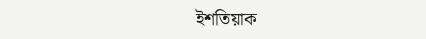ইশতিয়াক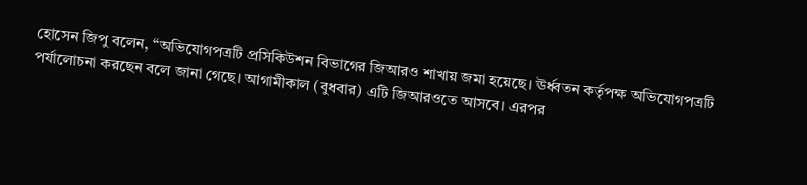হোসেন জিপু বলেন, “অভিযোগপত্রটি প্রসিকিউশন বিভাগের জিআরও শাখায় জমা হয়েছে। ঊর্ধ্বতন কর্তৃপক্ষ অভিযোগপত্রটি পর্যালোচনা করছেন বলে জানা গেছে। আগামীকাল (বুধবার) এটি জিআরওতে আসবে। এরপর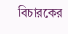বিচারকের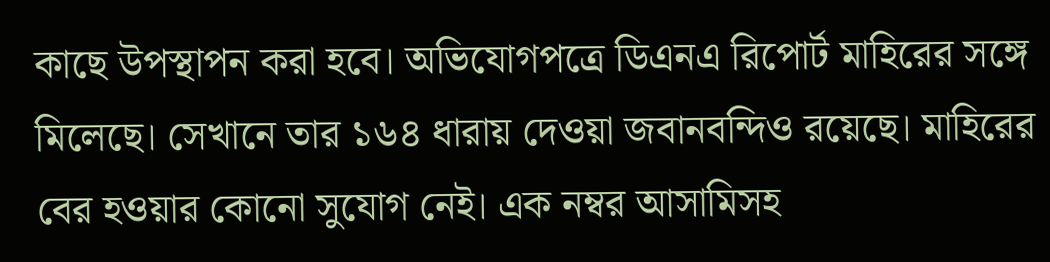কাছে উপস্থাপন করা হবে। অভিযোগপত্রে ডিএনএ রিপোর্ট মাহিরের সঙ্গে মিলেছে। সেখানে তার ১৬৪ ধারায় দেওয়া জবানবন্দিও রয়েছে। মাহিরের বের হওয়ার কোনো সুযোগ নেই। এক নম্বর আসামিসহ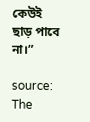কেউই ছাড় পাবে না।”

source: The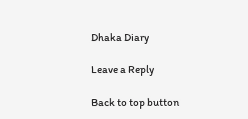Dhaka Diary

Leave a Reply

Back to top button